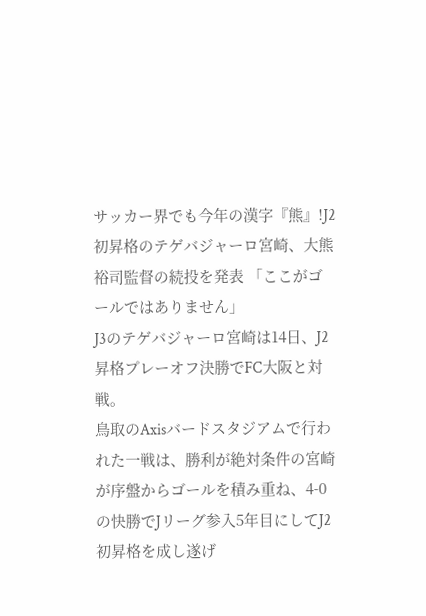サッカー界でも今年の漢字『熊』!J2初昇格のテゲバジャーロ宮崎、大熊裕司監督の続投を発表 「ここがゴールではありません」
J3のテゲバジャーロ宮崎は14日、J2昇格プレーオフ決勝でFC大阪と対戦。
鳥取のAxisバードスタジアムで行われた一戦は、勝利が絶対条件の宮崎が序盤からゴールを積み重ね、4-0の快勝でJリーグ参入5年目にしてJ2初昇格を成し遂げ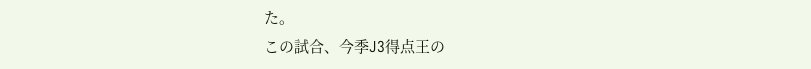た。
この試合、今季J3得点王の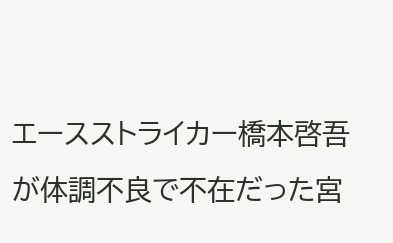エースストライカー橋本啓吾が体調不良で不在だった宮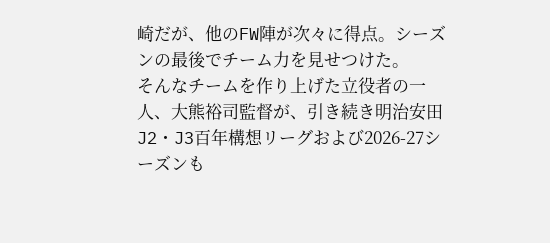崎だが、他のFW陣が次々に得点。シーズンの最後でチーム力を見せつけた。
そんなチームを作り上げた立役者の一人、大熊裕司監督が、引き続き明治安田J2・J3百年構想リーグおよび2026-27シーズンも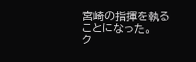宮崎の指揮を執ることになった。
ク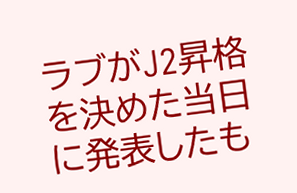ラブがJ2昇格を決めた当日に発表したも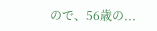ので、56歳の...